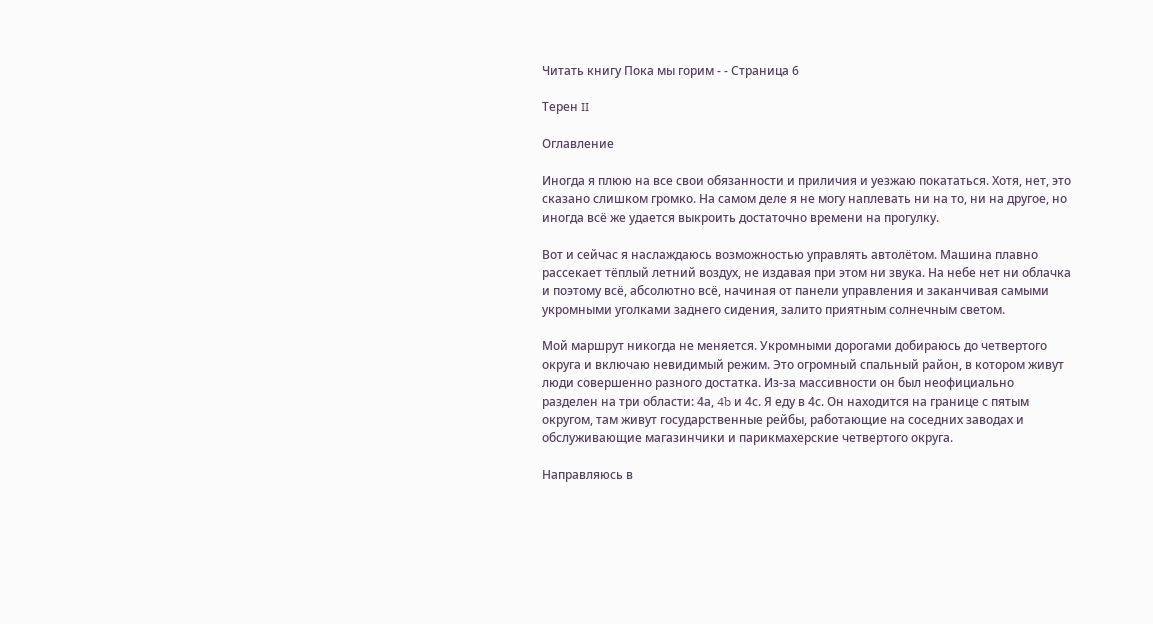Читать книгу Пока мы горим - - Страница 6

Терен II

Оглавление

Иногда я плюю на все свои обязанности и приличия и уезжаю покататься. Хотя, нет, это сказано слишком громко. На самом деле я не могу наплевать ни на то, ни на другое, но иногда всё же удается выкроить достаточно времени на прогулку.

Вот и сейчас я наслаждаюсь возможностью управлять автолётом. Машина плавно рассекает тёплый летний воздух, не издавая при этом ни звука. На небе нет ни облачка и поэтому всё, абсолютно всё, начиная от панели управления и заканчивая самыми укромными уголками заднего сидения, залито приятным солнечным светом.

Мой маршрут никогда не меняется. Укромными дорогами добираюсь до четвертого округа и включаю невидимый режим. Это огромный спальный район, в котором живут люди совершенно разного достатка. Из-за массивности он был неофициально разделен на три области: 4а, 4b и 4с. Я еду в 4с. Он находится на границе с пятым округом, там живут государственные рейбы, работающие на соседних заводах и обслуживающие магазинчики и парикмахерские четвертого округа.

Направляюсь в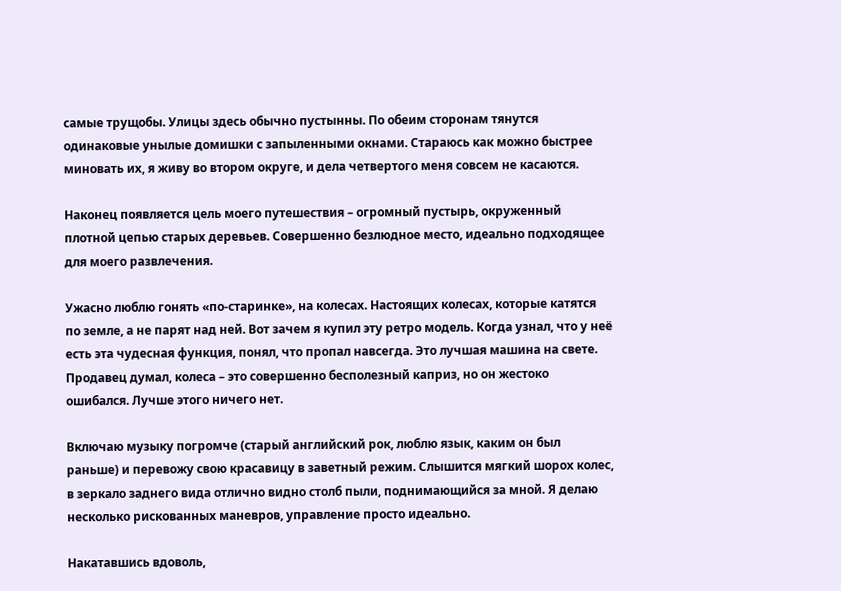самые трущобы. Улицы здесь обычно пустынны. По обеим сторонам тянутся одинаковые унылые домишки с запыленными окнами. Стараюсь как можно быстрее миновать их, я живу во втором округе, и дела четвертого меня совсем не касаются.

Наконец появляется цель моего путешествия – огромный пустырь, окруженный плотной цепью старых деревьев. Совершенно безлюдное место, идеально подходящее для моего развлечения.

Ужасно люблю гонять «по-старинке», на колесах. Настоящих колесах, которые катятся по земле, а не парят над ней. Вот зачем я купил эту ретро модель. Когда узнал, что у неё есть эта чудесная функция, понял, что пропал навсегда. Это лучшая машина на свете. Продавец думал, колеса – это совершенно бесполезный каприз, но он жестоко ошибался. Лучше этого ничего нет.

Включаю музыку погромче (старый английский рок, люблю язык, каким он был раньше) и перевожу свою красавицу в заветный режим. Слышится мягкий шорох колес, в зеркало заднего вида отлично видно столб пыли, поднимающийся за мной. Я делаю несколько рискованных маневров, управление просто идеально.

Накатавшись вдоволь,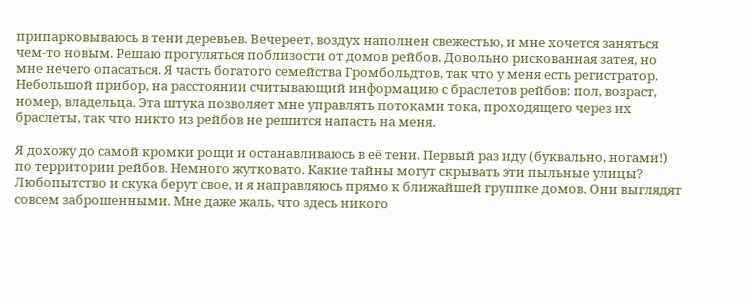припарковываюсь в тени деревьев. Вечереет, воздух наполнен свежестью, и мне хочется заняться чем-то новым. Решаю прогуляться поблизости от домов рейбов. Довольно рискованная затея, но мне нечего опасаться. Я часть богатого семейства Громбольдтов, так что у меня есть регистратор. Небольшой прибор, на расстоянии считывающий информацию с браслетов рейбов: пол, возраст, номер, владельца. Эта штука позволяет мне управлять потоками тока, проходящего через их браслеты, так что никто из рейбов не решится напасть на меня.

Я дохожу до самой кромки рощи и останавливаюсь в её тени. Первый раз иду (буквально, ногами!) по территории рейбов. Немного жутковато. Какие тайны могут скрывать эти пыльные улицы? Любопытство и скука берут свое, и я направляюсь прямо к ближайшей группке домов. Они выглядят совсем заброшенными. Мне даже жаль, что здесь никого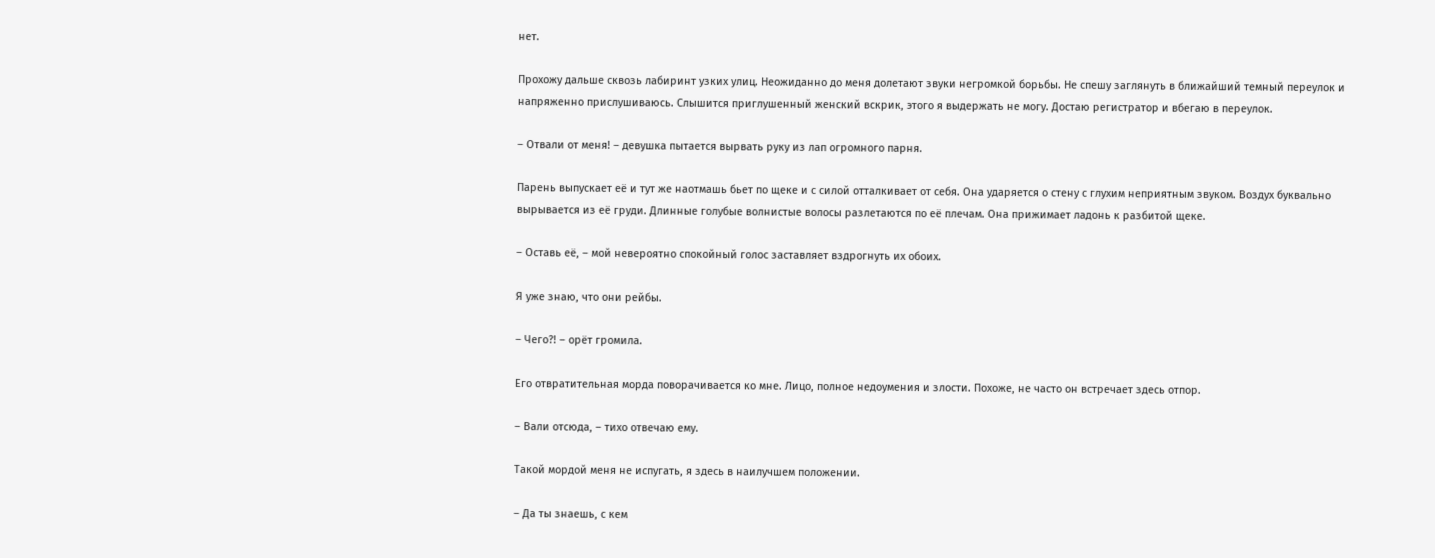нет.

Прохожу дальше сквозь лабиринт узких улиц. Неожиданно до меня долетают звуки негромкой борьбы. Не спешу заглянуть в ближайший темный переулок и напряженно прислушиваюсь. Слышится приглушенный женский вскрик, этого я выдержать не могу. Достаю регистратор и вбегаю в переулок.

– Отвали от меня! – девушка пытается вырвать руку из лап огромного парня.

Парень выпускает её и тут же наотмашь бьет по щеке и с силой отталкивает от себя. Она ударяется о стену с глухим неприятным звуком. Воздух буквально вырывается из её груди. Длинные голубые волнистые волосы разлетаются по её плечам. Она прижимает ладонь к разбитой щеке.

– Оставь её, – мой невероятно спокойный голос заставляет вздрогнуть их обоих.

Я уже знаю, что они рейбы.

– Чего?! – орёт громила.

Его отвратительная морда поворачивается ко мне. Лицо, полное недоумения и злости. Похоже, не часто он встречает здесь отпор.

– Вали отсюда, – тихо отвечаю ему.

Такой мордой меня не испугать, я здесь в наилучшем положении.

– Да ты знаешь, с кем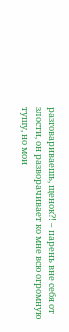разговариваешь, щенок?! – парень вне себя от злости, он разворачивает ко мне всю огромную тушу, но мои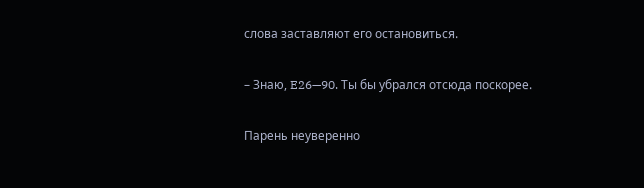слова заставляют его остановиться.

– Знаю, E26—90. Ты бы убрался отсюда поскорее.

Парень неуверенно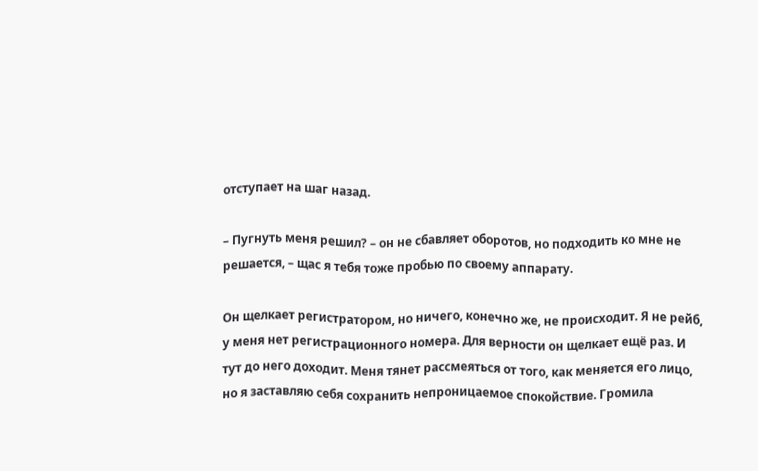отступает на шаг назад.

– Пугнуть меня решил? – он не сбавляет оборотов, но подходить ко мне не решается, – щас я тебя тоже пробью по своему аппарату.

Он щелкает регистратором, но ничего, конечно же, не происходит. Я не рейб, у меня нет регистрационного номера. Для верности он щелкает ещё раз. И тут до него доходит. Меня тянет рассмеяться от того, как меняется его лицо, но я заставляю себя сохранить непроницаемое спокойствие. Громила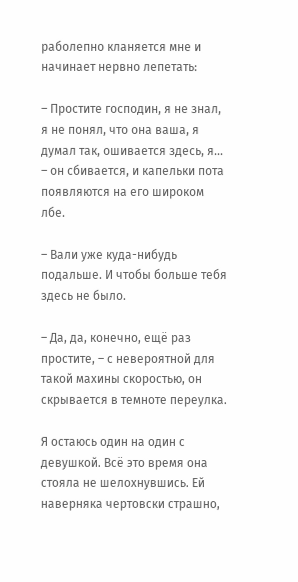раболепно кланяется мне и начинает нервно лепетать:

– Простите господин, я не знал, я не понял, что она ваша, я думал так, ошивается здесь, я… – он сбивается, и капельки пота появляются на его широком лбе.

– Вали уже куда-нибудь подальше. И чтобы больше тебя здесь не было.

– Да, да, конечно, ещё раз простите, – с невероятной для такой махины скоростью, он скрывается в темноте переулка.

Я остаюсь один на один с девушкой. Всё это время она стояла не шелохнувшись. Ей наверняка чертовски страшно,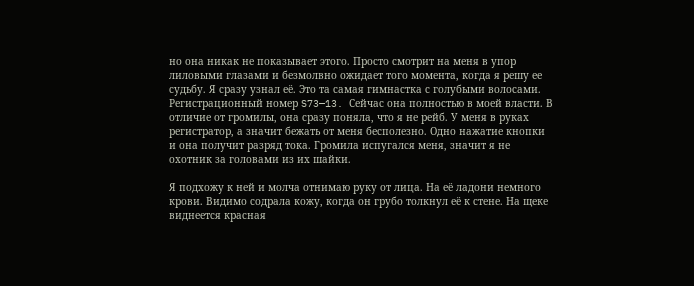но она никак не показывает этого. Просто смотрит на меня в упор лиловыми глазами и безмолвно ожидает того момента, когда я решу ее судьбу. Я сразу узнал её. Это та самая гимнастка с голубыми волосами. Регистрационный номер S73—13. Сейчас она полностью в моей власти. В отличие от громилы, она сразу поняла, что я не рейб. У меня в руках регистратор, а значит бежать от меня бесполезно. Одно нажатие кнопки и она получит разряд тока. Громила испугался меня, значит я не охотник за головами из их шайки.

Я подхожу к ней и молча отнимаю руку от лица. На её ладони немного крови. Видимо содрала кожу, когда он грубо толкнул её к стене. На щеке виднеется красная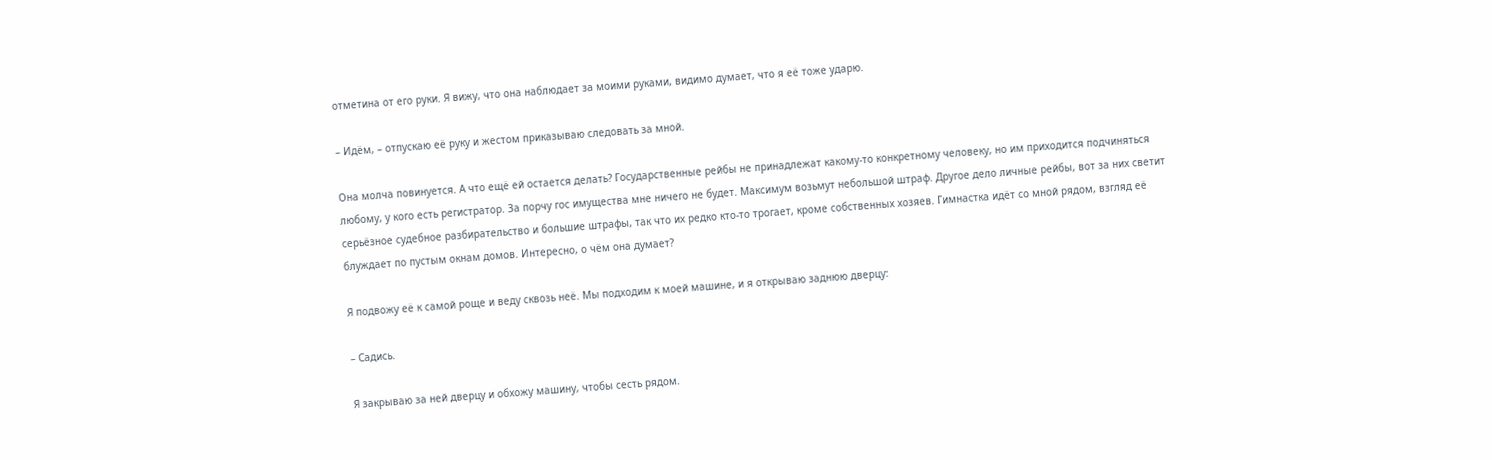отметина от его руки. Я вижу, что она наблюдает за моими руками, видимо думает, что я её тоже ударю.

– Идём, – отпускаю её руку и жестом приказываю следовать за мной.

Она молча повинуется. А что ещё ей остается делать? Государственные рейбы не принадлежат какому-то конкретному человеку, но им приходится подчиняться любому, у кого есть регистратор. За порчу гос имущества мне ничего не будет. Максимум возьмут небольшой штраф. Другое дело личные рейбы, вот за них светит серьёзное судебное разбирательство и большие штрафы, так что их редко кто-то трогает, кроме собственных хозяев. Гимнастка идёт со мной рядом, взгляд её блуждает по пустым окнам домов. Интересно, о чём она думает?

Я подвожу её к самой роще и веду сквозь неё. Мы подходим к моей машине, и я открываю заднюю дверцу:

– Садись.

Я закрываю за ней дверцу и обхожу машину, чтобы сесть рядом.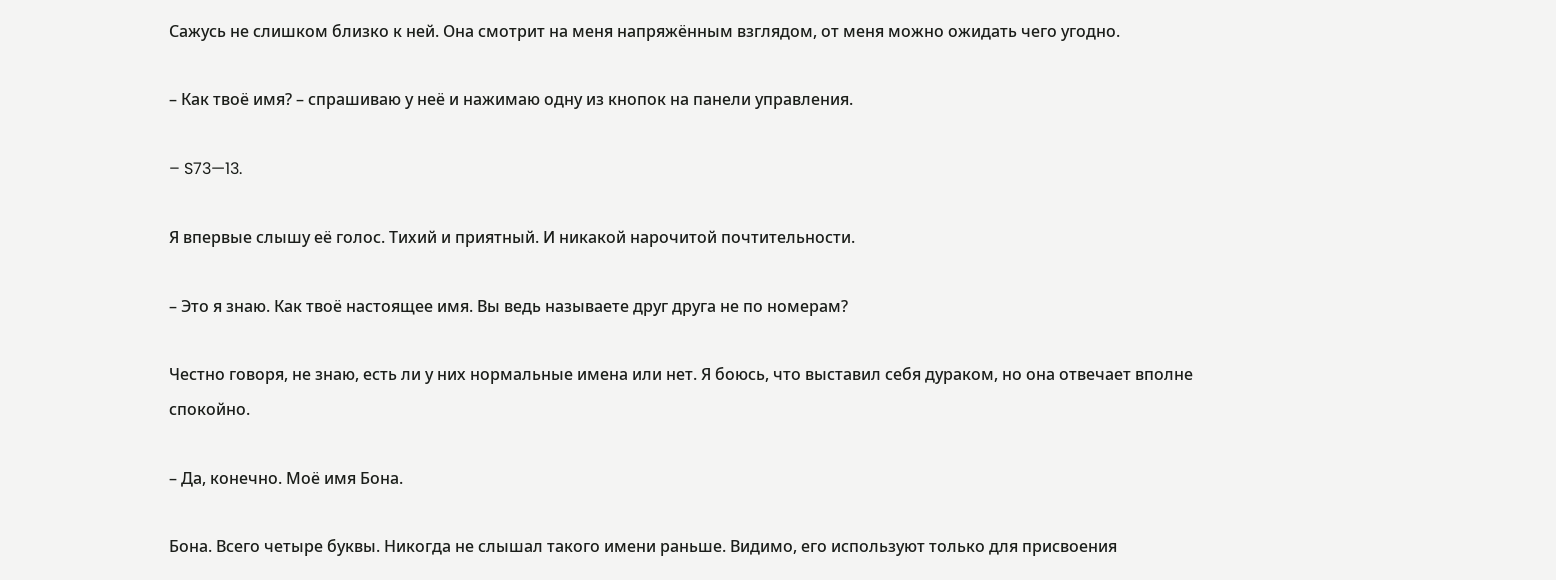Сажусь не слишком близко к ней. Она смотрит на меня напряжённым взглядом, от меня можно ожидать чего угодно.

– Как твоё имя? – спрашиваю у неё и нажимаю одну из кнопок на панели управления.

– S73—13.

Я впервые слышу её голос. Тихий и приятный. И никакой нарочитой почтительности.

– Это я знаю. Как твоё настоящее имя. Вы ведь называете друг друга не по номерам?

Честно говоря, не знаю, есть ли у них нормальные имена или нет. Я боюсь, что выставил себя дураком, но она отвечает вполне спокойно.

– Да, конечно. Моё имя Бона.

Бона. Всего четыре буквы. Никогда не слышал такого имени раньше. Видимо, его используют только для присвоения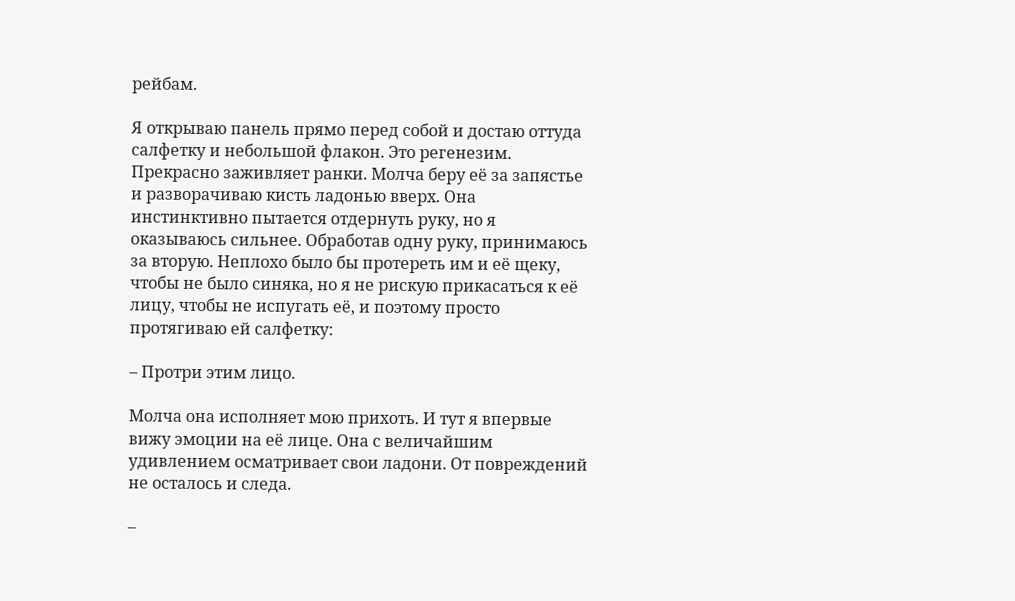рейбам.

Я открываю панель прямо перед собой и достаю оттуда салфетку и небольшой флакон. Это регенезим. Прекрасно заживляет ранки. Молча беру её за запястье и разворачиваю кисть ладонью вверх. Она инстинктивно пытается отдернуть руку, но я оказываюсь сильнее. Обработав одну руку, принимаюсь за вторую. Неплохо было бы протереть им и её щеку, чтобы не было синяка, но я не рискую прикасаться к её лицу, чтобы не испугать её, и поэтому просто протягиваю ей салфетку:

– Протри этим лицо.

Молча она исполняет мою прихоть. И тут я впервые вижу эмоции на её лице. Она с величайшим удивлением осматривает свои ладони. От повреждений не осталось и следа.

–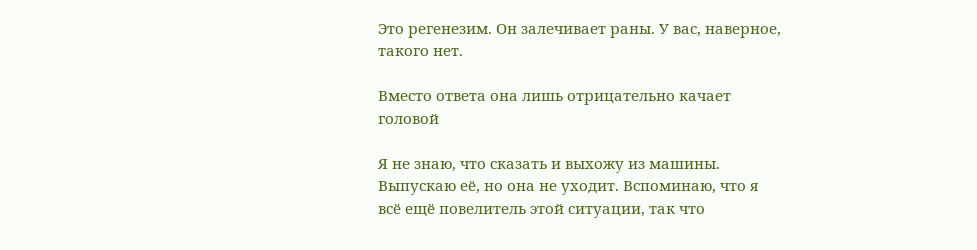Это регенезим. Он залечивает раны. У вас, наверное, такого нет.

Вместо ответа она лишь отрицательно качает головой

Я не знаю, что сказать и выхожу из машины. Выпускаю её, но она не уходит. Вспоминаю, что я всё ещё повелитель этой ситуации, так что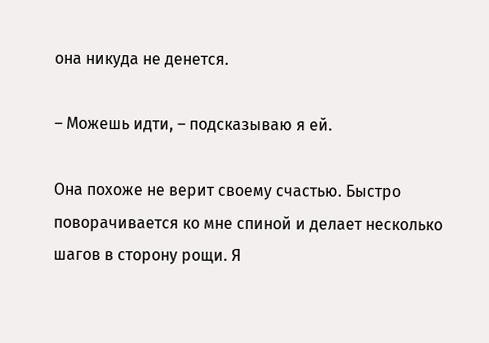она никуда не денется.

– Можешь идти, – подсказываю я ей.

Она похоже не верит своему счастью. Быстро поворачивается ко мне спиной и делает несколько шагов в сторону рощи. Я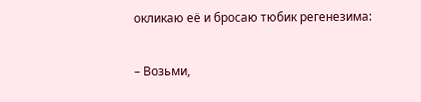окликаю её и бросаю тюбик регенезима:

– Возьми,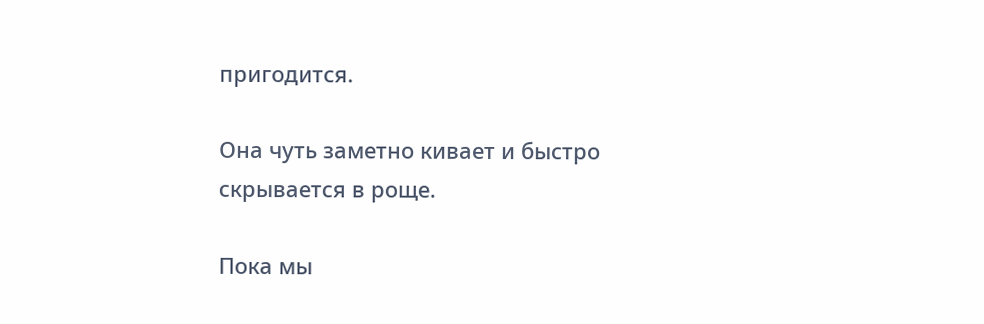пригодится.

Она чуть заметно кивает и быстро скрывается в роще.

Пока мы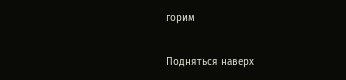горим

Подняться наверх